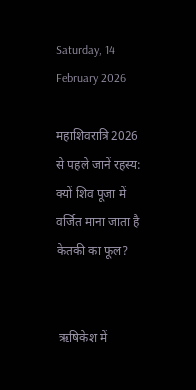Saturday, 14 February 2026

महाशिवरात्रि 2026 से पहले जानें रहस्य: क्यों शिव पूजा में वर्जित माना जाता है केतकी का फूल?


 ऋषिकेश में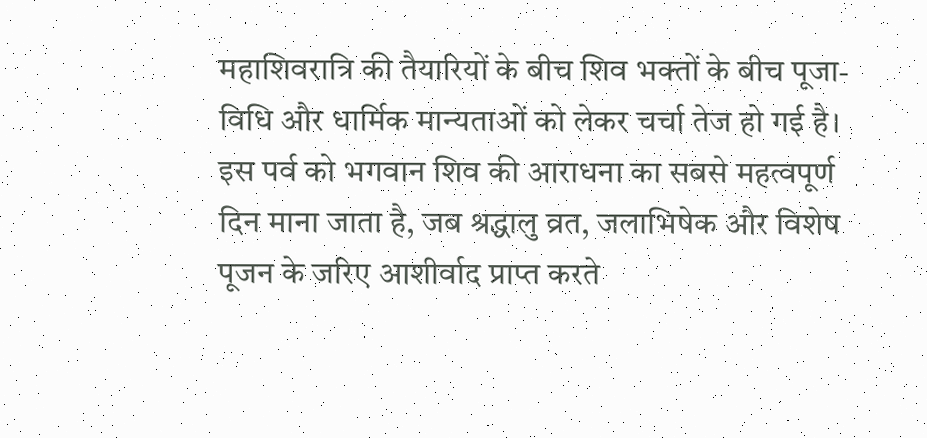महाशिवरात्रि की तैयारियों के बीच शिव भक्तों के बीच पूजा-विधि और धार्मिक मान्यताओं को लेकर चर्चा तेज हो गई है। इस पर्व को भगवान शिव की आराधना का सबसे महत्वपूर्ण दिन माना जाता है, जब श्रद्धालु व्रत, जलाभिषेक और विशेष पूजन के जरिए आशीर्वाद प्राप्त करते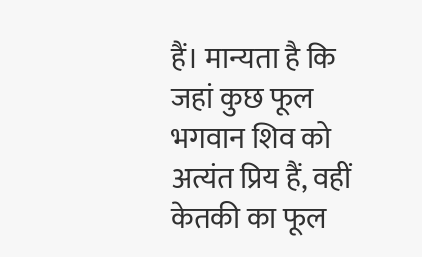हैं। मान्यता है कि जहां कुछ फूल भगवान शिव को अत्यंत प्रिय हैं, वहीं केतकी का फूल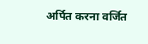अर्पित करना वर्जित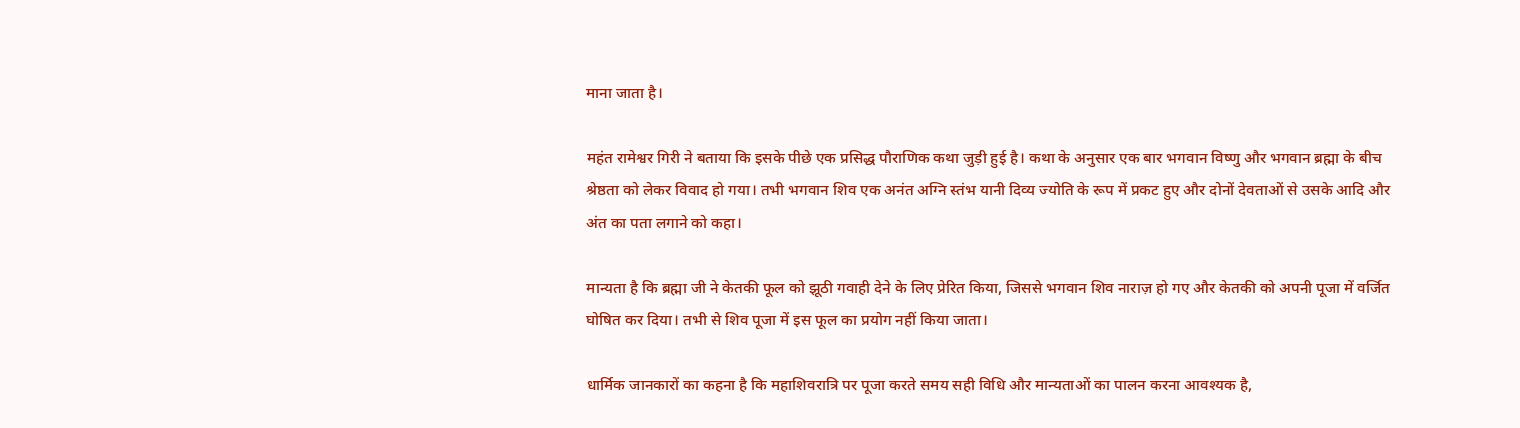माना जाता है।

महंत रामेश्वर गिरी ने बताया कि इसके पीछे एक प्रसिद्ध पौराणिक कथा जुड़ी हुई है। कथा के अनुसार एक बार भगवान विष्णु और भगवान ब्रह्मा के बीच श्रेष्ठता को लेकर विवाद हो गया। तभी भगवान शिव एक अनंत अग्नि स्तंभ यानी दिव्य ज्योति के रूप में प्रकट हुए और दोनों देवताओं से उसके आदि और अंत का पता लगाने को कहा।

मान्यता है कि ब्रह्मा जी ने केतकी फूल को झूठी गवाही देने के लिए प्रेरित किया, जिससे भगवान शिव नाराज़ हो गए और केतकी को अपनी पूजा में वर्जित घोषित कर दिया। तभी से शिव पूजा में इस फूल का प्रयोग नहीं किया जाता।

धार्मिक जानकारों का कहना है कि महाशिवरात्रि पर पूजा करते समय सही विधि और मान्यताओं का पालन करना आवश्यक है,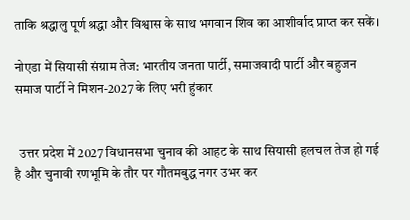ताकि श्रद्धालु पूर्ण श्रद्धा और विश्वास के साथ भगवान शिव का आशीर्वाद प्राप्त कर सकें।

नोएडा में सियासी संग्राम तेज: भारतीय जनता पार्टी, समाजवादी पार्टी और बहुजन समाज पार्टी ने मिशन-2027 के लिए भरी हुंकार


  उत्तर प्रदेश में 2027 विधानसभा चुनाव की आहट के साथ सियासी हलचल तेज हो गई है और चुनावी रणभूमि के तौर पर गौतमबुद्ध नगर उभर कर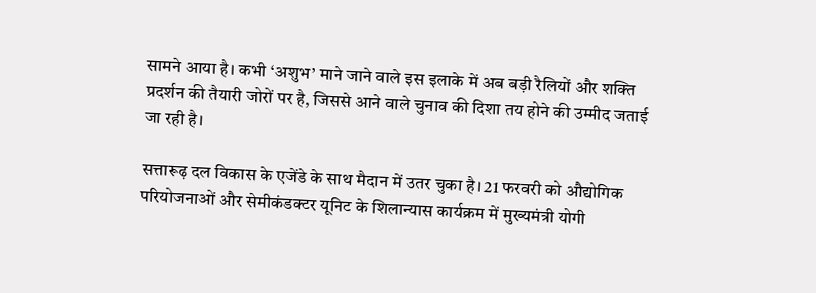सामने आया है। कभी ‘अशुभ’ माने जाने वाले इस इलाके में अब बड़ी रैलियों और शक्ति प्रदर्शन की तैयारी जोरों पर है, जिससे आने वाले चुनाव की दिशा तय होने की उम्मीद जताई जा रही है।

सत्तारूढ़ दल विकास के एजेंडे के साथ मैदान में उतर चुका है। 21 फरवरी को औद्योगिक परियोजनाओं और सेमीकंडक्टर यूनिट के शिलान्यास कार्यक्रम में मुख्यमंत्री योगी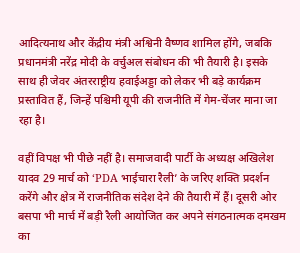आदित्यनाथ और केंद्रीय मंत्री अश्विनी वैष्णव शामिल होंगे, जबकि प्रधानमंत्री नरेंद्र मोदी के वर्चुअल संबोधन की भी तैयारी है। इसके साथ ही जेवर अंतरराष्ट्रीय हवाईअड्डा को लेकर भी बड़े कार्यक्रम प्रस्तावित हैं, जिन्हें पश्चिमी यूपी की राजनीति में गेम-चेंजर माना जा रहा है।

वहीं विपक्ष भी पीछे नहीं है। समाजवादी पार्टी के अध्यक्ष अखिलेश यादव 29 मार्च को ‘PDA भाईचारा रैली’ के जरिए शक्ति प्रदर्शन करेंगे और क्षेत्र में राजनीतिक संदेश देने की तैयारी में हैं। दूसरी ओर बसपा भी मार्च में बड़ी रैली आयोजित कर अपने संगठनात्मक दमखम का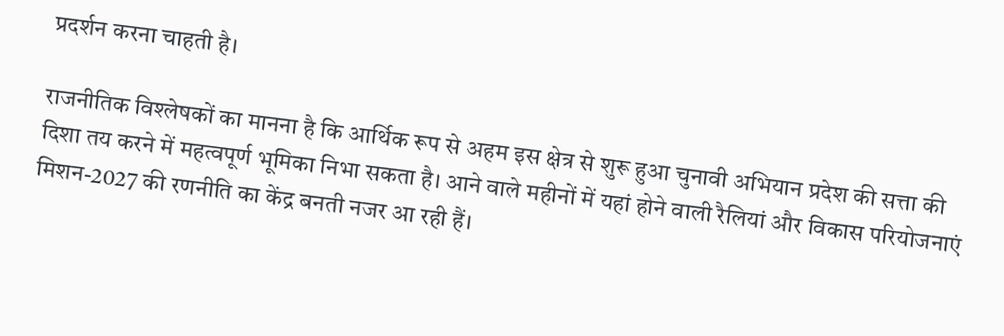प्रदर्शन करना चाहती है।

राजनीतिक विश्लेषकों का मानना है कि आर्थिक रूप से अहम इस क्षेत्र से शुरू हुआ चुनावी अभियान प्रदेश की सत्ता की दिशा तय करने में महत्वपूर्ण भूमिका निभा सकता है। आने वाले महीनों में यहां होने वाली रैलियां और विकास परियोजनाएं मिशन-2027 की रणनीति का केंद्र बनती नजर आ रही हैं।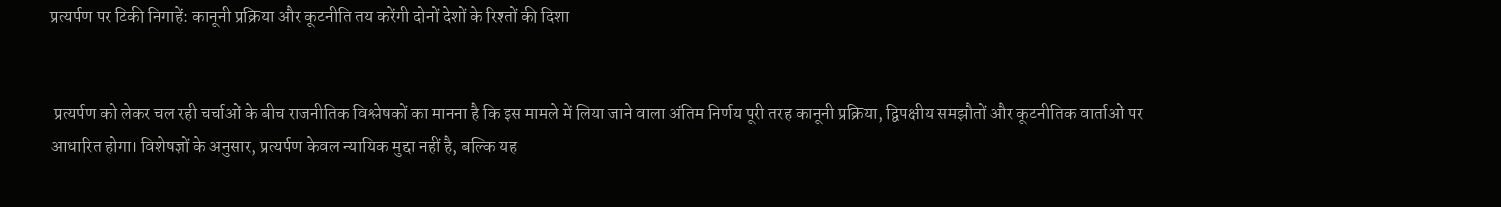प्रत्यर्पण पर टिकी निगाहें: कानूनी प्रक्रिया और कूटनीति तय करेंगी दोनों देशों के रिश्तों की दिशा


 प्रत्यर्पण को लेकर चल रही चर्चाओं के बीच राजनीतिक विश्लेषकों का मानना है कि इस मामले में लिया जाने वाला अंतिम निर्णय पूरी तरह कानूनी प्रक्रिया, द्विपक्षीय समझौतों और कूटनीतिक वार्ताओं पर आधारित होगा। विशेषज्ञों के अनुसार, प्रत्यर्पण केवल न्यायिक मुद्दा नहीं है, बल्कि यह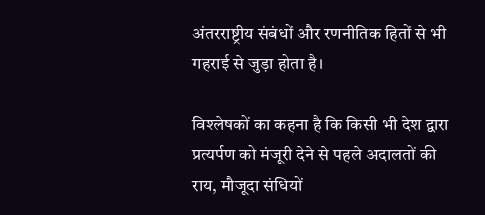अंतरराष्ट्रीय संबंधों और रणनीतिक हितों से भी गहराई से जुड़ा होता है।

विश्लेषकों का कहना है कि किसी भी देश द्वारा प्रत्यर्पण को मंजूरी देने से पहले अदालतों की राय, मौजूदा संधियों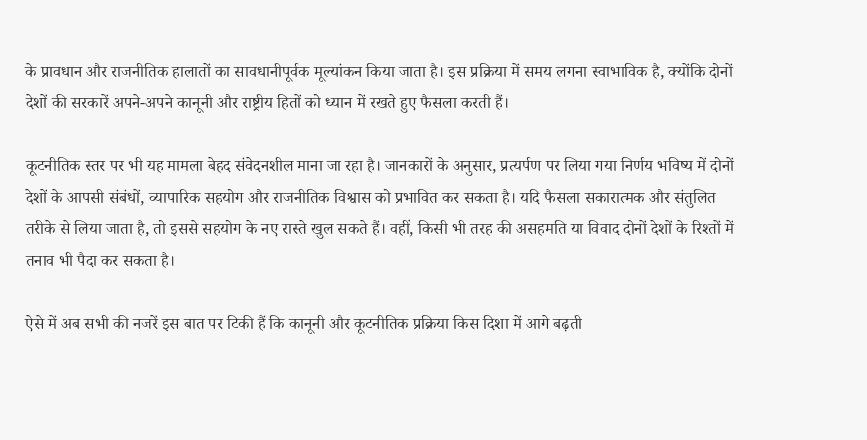के प्रावधान और राजनीतिक हालातों का सावधानीपूर्वक मूल्यांकन किया जाता है। इस प्रक्रिया में समय लगना स्वाभाविक है, क्योंकि दोनों देशों की सरकारें अपने-अपने कानूनी और राष्ट्रीय हितों को ध्यान में रखते हुए फैसला करती हैं।

कूटनीतिक स्तर पर भी यह मामला बेहद संवेदनशील माना जा रहा है। जानकारों के अनुसार, प्रत्यर्पण पर लिया गया निर्णय भविष्य में दोनों देशों के आपसी संबंधों, व्यापारिक सहयोग और राजनीतिक विश्वास को प्रभावित कर सकता है। यदि फैसला सकारात्मक और संतुलित तरीके से लिया जाता है, तो इससे सहयोग के नए रास्ते खुल सकते हैं। वहीं, किसी भी तरह की असहमति या विवाद दोनों देशों के रिश्तों में तनाव भी पैदा कर सकता है।

ऐसे में अब सभी की नजरें इस बात पर टिकी हैं कि कानूनी और कूटनीतिक प्रक्रिया किस दिशा में आगे बढ़ती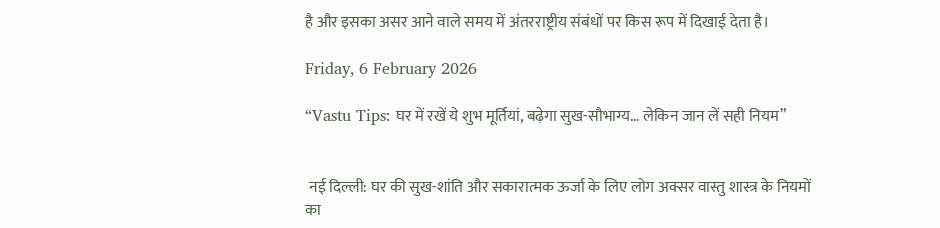है और इसका असर आने वाले समय में अंतरराष्ट्रीय संबंधों पर किस रूप में दिखाई देता है।

Friday, 6 February 2026

“Vastu Tips: घर में रखें ये शुभ मूर्तियां, बढ़ेगा सुख-सौभाग्य… लेकिन जान लें सही नियम”


 नई दिल्ली: घर की सुख-शांति और सकारात्मक ऊर्जा के लिए लोग अक्सर वास्तु शास्त्र के नियमों का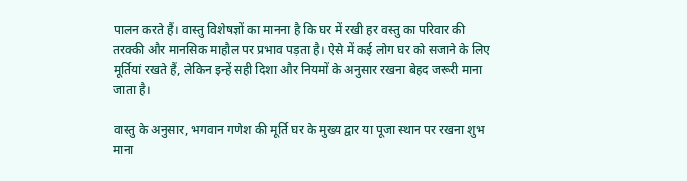पालन करते हैं। वास्तु विशेषज्ञों का मानना है कि घर में रखी हर वस्तु का परिवार की तरक्की और मानसिक माहौल पर प्रभाव पड़ता है। ऐसे में कई लोग घर को सजाने के लिए मूर्तियां रखते हैं, लेकिन इन्हें सही दिशा और नियमों के अनुसार रखना बेहद जरूरी माना जाता है।

वास्तु के अनुसार, भगवान गणेश की मूर्ति घर के मुख्य द्वार या पूजा स्थान पर रखना शुभ माना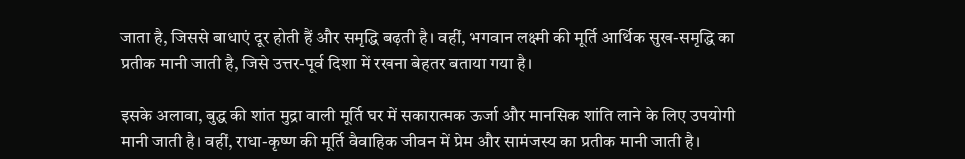जाता है, जिससे बाधाएं दूर होती हैं और समृद्धि बढ़ती है। वहीं, भगवान लक्ष्मी की मूर्ति आर्थिक सुख-समृद्धि का प्रतीक मानी जाती है, जिसे उत्तर-पूर्व दिशा में रखना बेहतर बताया गया है।

इसके अलावा, बुद्ध की शांत मुद्रा वाली मूर्ति घर में सकारात्मक ऊर्जा और मानसिक शांति लाने के लिए उपयोगी मानी जाती है। वहीं, राधा-कृष्ण की मूर्ति वैवाहिक जीवन में प्रेम और सामंजस्य का प्रतीक मानी जाती है।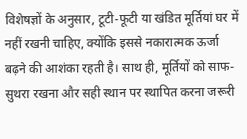विशेषज्ञों के अनुसार, टूटी-फूटी या खंडित मूर्तियां घर में नहीं रखनी चाहिए, क्योंकि इससे नकारात्मक ऊर्जा बढ़ने की आशंका रहती है। साथ ही, मूर्तियों को साफ-सुथरा रखना और सही स्थान पर स्थापित करना जरूरी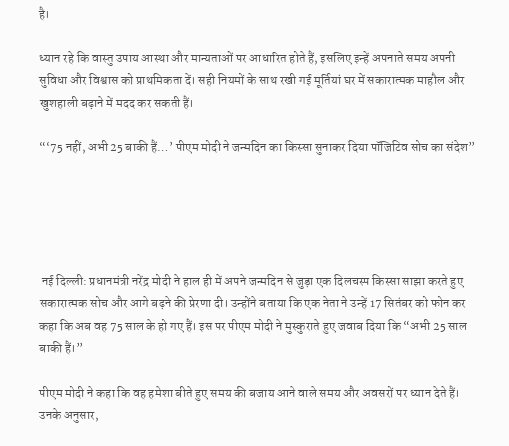है।

ध्यान रहे कि वास्तु उपाय आस्था और मान्यताओं पर आधारित होते हैं, इसलिए इन्हें अपनाते समय अपनी सुविधा और विश्वास को प्राथमिकता दें। सही नियमों के साथ रखी गई मूर्तियां घर में सकारात्मक माहौल और खुशहाली बढ़ाने में मदद कर सकती हैं।

“‘75 नहीं, अभी 25 बाकी हैं…’ पीएम मोदी ने जन्मदिन का किस्सा सुनाकर दिया पॉजिटिव सोच का संदेश”





 नई दिल्ली: प्रधानमंत्री नरेंद्र मोदी ने हाल ही में अपने जन्मदिन से जुड़ा एक दिलचस्प किस्सा साझा करते हुए सकारात्मक सोच और आगे बढ़ने की प्रेरणा दी। उन्होंने बताया कि एक नेता ने उन्हें 17 सितंबर को फोन कर कहा कि अब वह 75 साल के हो गए हैं। इस पर पीएम मोदी ने मुस्कुराते हुए जवाब दिया कि “अभी 25 साल बाकी हैं।”

पीएम मोदी ने कहा कि वह हमेशा बीते हुए समय की बजाय आने वाले समय और अवसरों पर ध्यान देते हैं। उनके अनुसार,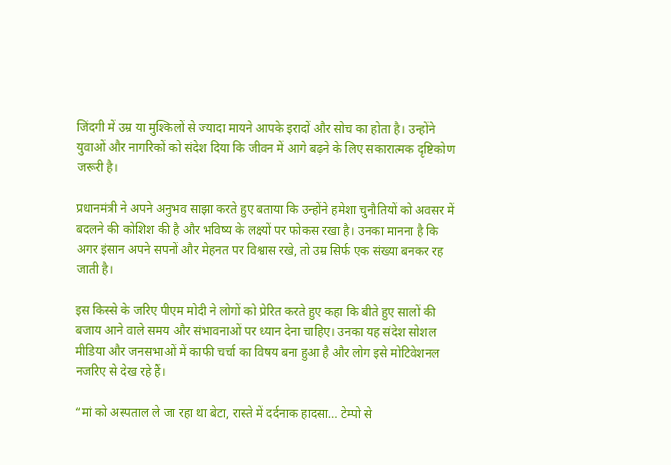जिंदगी में उम्र या मुश्किलों से ज्यादा मायने आपके इरादों और सोच का होता है। उन्होंने युवाओं और नागरिकों को संदेश दिया कि जीवन में आगे बढ़ने के लिए सकारात्मक दृष्टिकोण जरूरी है।

प्रधानमंत्री ने अपने अनुभव साझा करते हुए बताया कि उन्होंने हमेशा चुनौतियों को अवसर में बदलने की कोशिश की है और भविष्य के लक्ष्यों पर फोकस रखा है। उनका मानना है कि अगर इंसान अपने सपनों और मेहनत पर विश्वास रखे, तो उम्र सिर्फ एक संख्या बनकर रह जाती है।

इस किस्से के जरिए पीएम मोदी ने लोगों को प्रेरित करते हुए कहा कि बीते हुए सालों की बजाय आने वाले समय और संभावनाओं पर ध्यान देना चाहिए। उनका यह संदेश सोशल मीडिया और जनसभाओं में काफी चर्चा का विषय बना हुआ है और लोग इसे मोटिवेशनल नजरिए से देख रहे हैं।

“मां को अस्पताल ले जा रहा था बेटा, रास्ते में दर्दनाक हादसा… टेम्पो से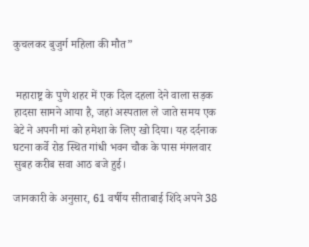कुचलकर बुजुर्ग महिला की मौत”


 महाराष्ट्र के पुणे शहर में एक दिल दहला देने वाला सड़क हादसा सामने आया है, जहां अस्पताल ले जाते समय एक बेटे ने अपनी मां को हमेशा के लिए खो दिया। यह दर्दनाक घटना कर्वे रोड स्थित गांधी भवन चौक के पास मंगलवार सुबह करीब सवा आठ बजे हुई।

जानकारी के अनुसार, 61 वर्षीय सीताबाई शिंदे अपने 38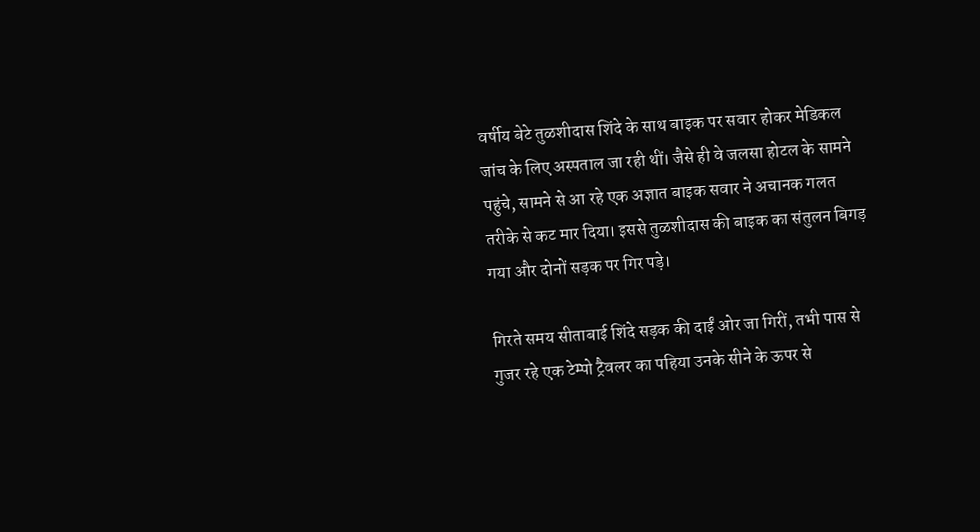वर्षीय बेटे तुळशीदास शिंदे के साथ बाइक पर सवार होकर मेडिकल जांच के लिए अस्पताल जा रही थीं। जैसे ही वे जलसा होटल के सामने पहुंचे, सामने से आ रहे एक अज्ञात बाइक सवार ने अचानक गलत तरीके से कट मार दिया। इससे तुळशीदास की बाइक का संतुलन बिगड़ गया और दोनों सड़क पर गिर पड़े।

गिरते समय सीताबाई शिंदे सड़क की दाईं ओर जा गिरीं, तभी पास से गुजर रहे एक टेम्पो ट्रैवलर का पहिया उनके सीने के ऊपर से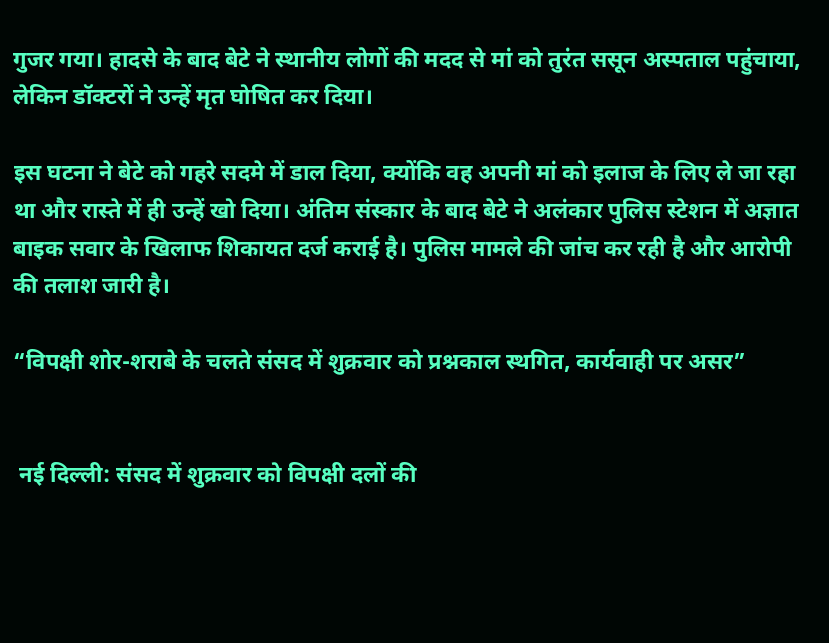गुजर गया। हादसे के बाद बेटे ने स्थानीय लोगों की मदद से मां को तुरंत ससून अस्पताल पहुंचाया, लेकिन डॉक्टरों ने उन्हें मृत घोषित कर दिया।

इस घटना ने बेटे को गहरे सदमे में डाल दिया, क्योंकि वह अपनी मां को इलाज के लिए ले जा रहा था और रास्ते में ही उन्हें खो दिया। अंतिम संस्कार के बाद बेटे ने अलंकार पुलिस स्टेशन में अज्ञात बाइक सवार के खिलाफ शिकायत दर्ज कराई है। पुलिस मामले की जांच कर रही है और आरोपी की तलाश जारी है।

“विपक्षी शोर-शराबे के चलते संसद में शुक्रवार को प्रश्नकाल स्थगित, कार्यवाही पर असर”


 नई दिल्ली: संसद में शुक्रवार को विपक्षी दलों की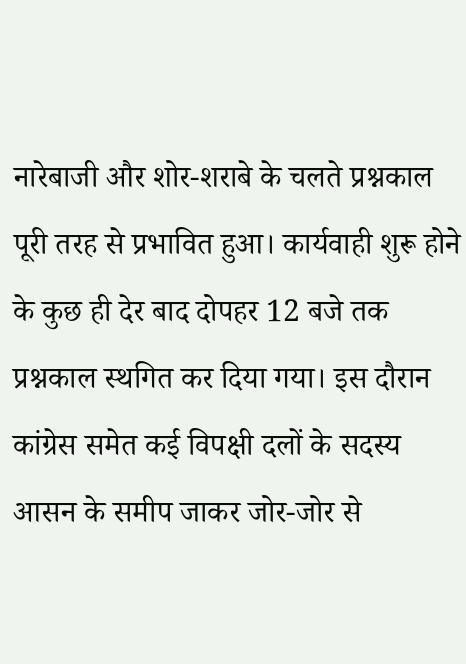नारेबाजी और शोर-शराबे के चलते प्रश्नकाल पूरी तरह से प्रभावित हुआ। कार्यवाही शुरू होने के कुछ ही देर बाद दोपहर 12 बजे तक प्रश्नकाल स्थगित कर दिया गया। इस दौरान कांग्रेस समेत कई विपक्षी दलों के सदस्य आसन के समीप जाकर जोर-जोर से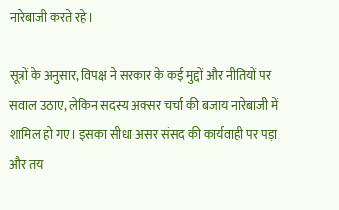नारेबाजी करते रहे।

सूत्रों के अनुसार, विपक्ष ने सरकार के कई मुद्दों और नीतियों पर सवाल उठाए, लेकिन सदस्य अक्सर चर्चा की बजाय नारेबाजी में शामिल हो गए। इसका सीधा असर संसद की कार्यवाही पर पड़ा और तय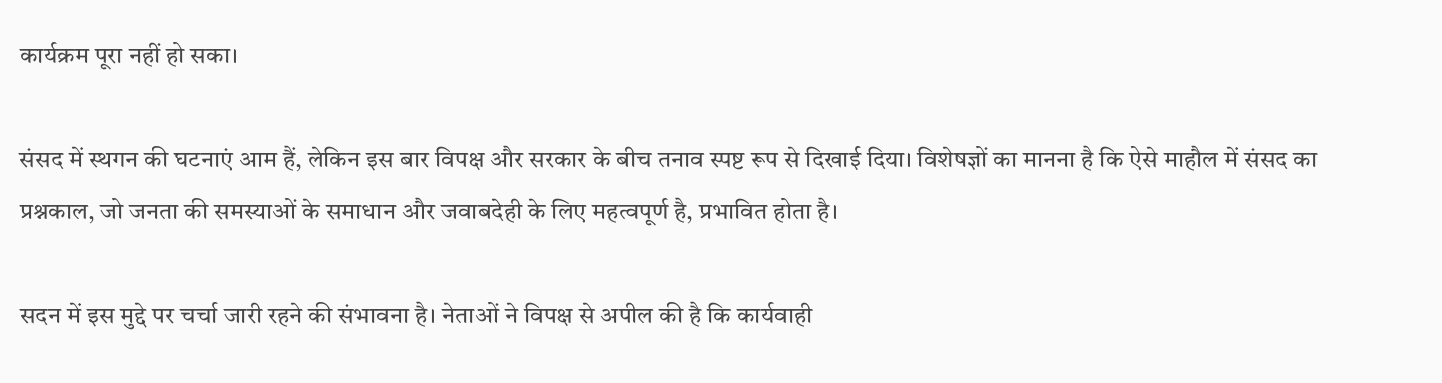कार्यक्रम पूरा नहीं हो सका।

संसद में स्थगन की घटनाएं आम हैं, लेकिन इस बार विपक्ष और सरकार के बीच तनाव स्पष्ट रूप से दिखाई दिया। विशेषज्ञों का मानना है कि ऐसे माहौल में संसद का प्रश्नकाल, जो जनता की समस्याओं के समाधान और जवाबदेही के लिए महत्वपूर्ण है, प्रभावित होता है।

सदन में इस मुद्दे पर चर्चा जारी रहने की संभावना है। नेताओं ने विपक्ष से अपील की है कि कार्यवाही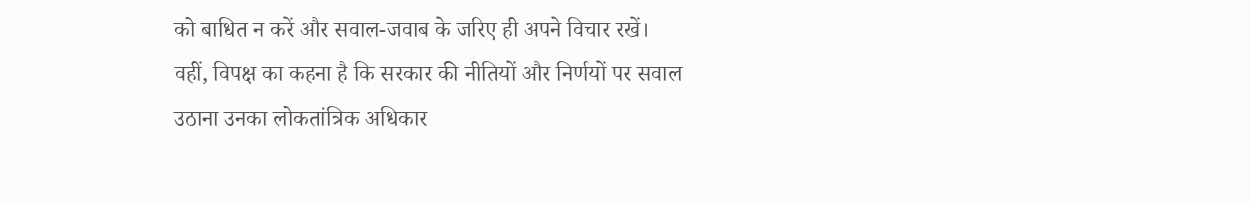को बाधित न करें और सवाल-जवाब के जरिए ही अपने विचार रखें। वहीं, विपक्ष का कहना है कि सरकार की नीतियों और निर्णयों पर सवाल उठाना उनका लोकतांत्रिक अधिकार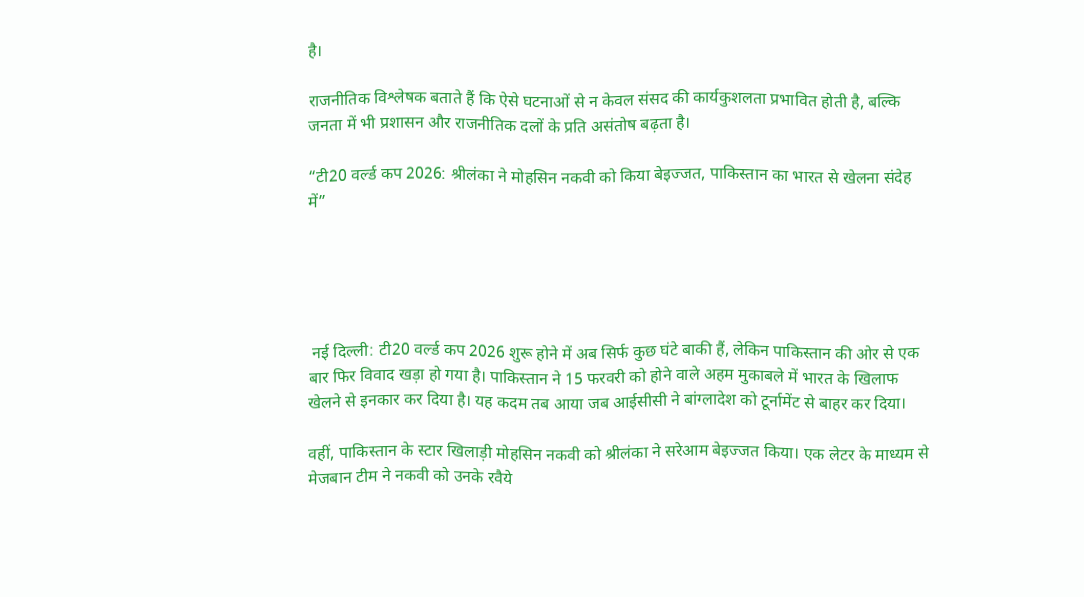है।

राजनीतिक विश्लेषक बताते हैं कि ऐसे घटनाओं से न केवल संसद की कार्यकुशलता प्रभावित होती है, बल्कि जनता में भी प्रशासन और राजनीतिक दलों के प्रति असंतोष बढ़ता है।

“टी20 वर्ल्ड कप 2026: श्रीलंका ने मोहसिन नकवी को किया बेइज्जत, पाकिस्तान का भारत से खेलना संदेह में”





 नई दिल्ली: टी20 वर्ल्ड कप 2026 शुरू होने में अब सिर्फ कुछ घंटे बाकी हैं, लेकिन पाकिस्तान की ओर से एक बार फिर विवाद खड़ा हो गया है। पाकिस्तान ने 15 फरवरी को होने वाले अहम मुकाबले में भारत के खिलाफ खेलने से इनकार कर दिया है। यह कदम तब आया जब आईसीसी ने बांग्लादेश को टूर्नामेंट से बाहर कर दिया।

वहीं, पाकिस्तान के स्टार खिलाड़ी मोहसिन नकवी को श्रीलंका ने सरेआम बेइज्जत किया। एक लेटर के माध्यम से मेजबान टीम ने नकवी को उनके रवैये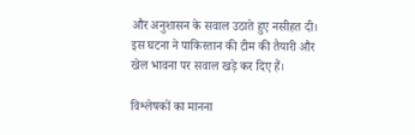और अनुशासन के सवाल उठाते हुए नसीहत दी। इस घटना ने पाकिस्तान की टीम की तैयारी और खेल भावना पर सवाल खड़े कर दिए हैं।

विश्लेषकों का मानना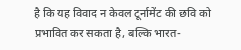है कि यह विवाद न केवल टूर्नामेंट की छवि को प्रभावित कर सकता है, बल्कि भारत-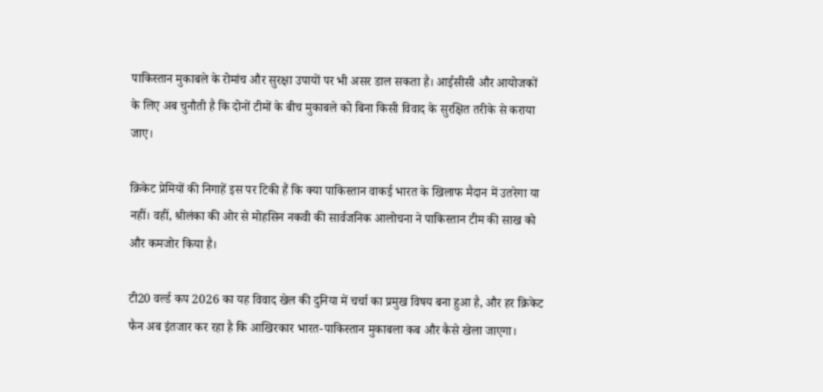पाकिस्तान मुकाबले के रोमांच और सुरक्षा उपायों पर भी असर डाल सकता है। आईसीसी और आयोजकों के लिए अब चुनौती है कि दोनों टीमों के बीच मुकाबले को बिना किसी विवाद के सुरक्षित तरीके से कराया जाए।

क्रिकेट प्रेमियों की निगाहें इस पर टिकी हैं कि क्या पाकिस्तान वाकई भारत के खिलाफ मैदान में उतरेगा या नहीं। वहीं, श्रीलंका की ओर से मोहसिन नकवी की सार्वजनिक आलोचना ने पाकिस्तान टीम की साख को और कमजोर किया है।

टी20 वर्ल्ड कप 2026 का यह विवाद खेल की दुनिया में चर्चा का प्रमुख विषय बना हुआ है, और हर क्रिकेट फैन अब इंतजार कर रहा है कि आखिरकार भारत-पाकिस्तान मुकाबला कब और कैसे खेला जाएगा।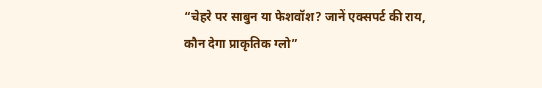“चेहरे पर साबुन या फेशवॉश? जानें एक्सपर्ट की राय, कौन देगा प्राकृतिक ग्लो”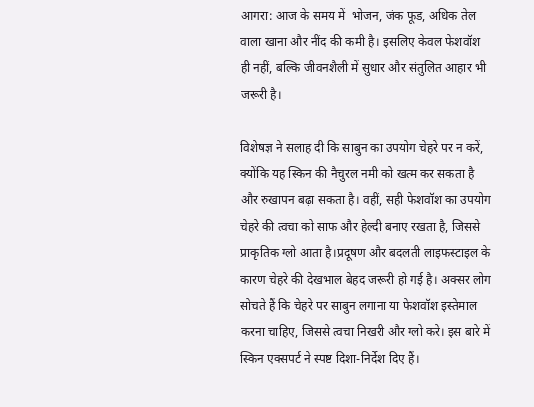आगरा: आज के समय में  भोजन, जंक फूड, अधिक तेल वाला खाना और नींद की कमी है। इसलिए केवल फेशवॉश ही नहीं, बल्कि जीवनशैली में सुधार और संतुलित आहार भी जरूरी है।

विशेषज्ञ ने सलाह दी कि साबुन का उपयोग चेहरे पर न करें, क्योंकि यह स्किन की नैचुरल नमी को खत्म कर सकता है और रुखापन बढ़ा सकता है। वहीं, सही फेशवॉश का उपयोग चेहरे की त्वचा को साफ और हेल्दी बनाए रखता है, जिससे प्राकृतिक ग्लो आता है।प्रदूषण और बदलती लाइफस्टाइल के कारण चेहरे की देखभाल बेहद जरूरी हो गई है। अक्सर लोग सोचते हैं कि चेहरे पर साबुन लगाना या फेशवॉश इस्तेमाल करना चाहिए, जिससे त्वचा निखरी और ग्लो करे। इस बारे में स्किन एक्सपर्ट ने स्पष्ट दिशा-निर्देश दिए हैं।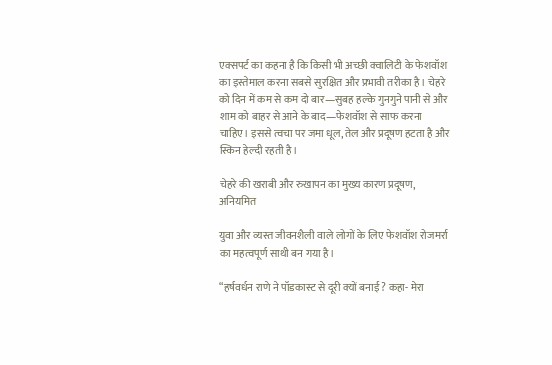एक्सपर्ट का कहना है कि किसी भी अच्छी क्वालिटी के फेशवॉश का इस्तेमाल करना सबसे सुरक्षित और प्रभावी तरीका है। चेहरे को दिन में कम से कम दो बार—सुबह हल्के गुनगुने पानी से और शाम को बाहर से आने के बाद—फेशवॉश से साफ करना चाहिए। इससे त्वचा पर जमा धूल, तेल और प्रदूषण हटता है और स्किन हेल्दी रहती है।

चेहरे की खराबी और रुखापन का मुख्य कारण प्रदूषण, अनियमित

युवा और व्यस्त जीवनशैली वाले लोगों के लिए फेशवॉश रोजमर्रा का महत्वपूर्ण साथी बन गया है।

“हर्षवर्धन राणे ने पॉडकास्ट से दूरी क्यों बनाई? कहा- मेरा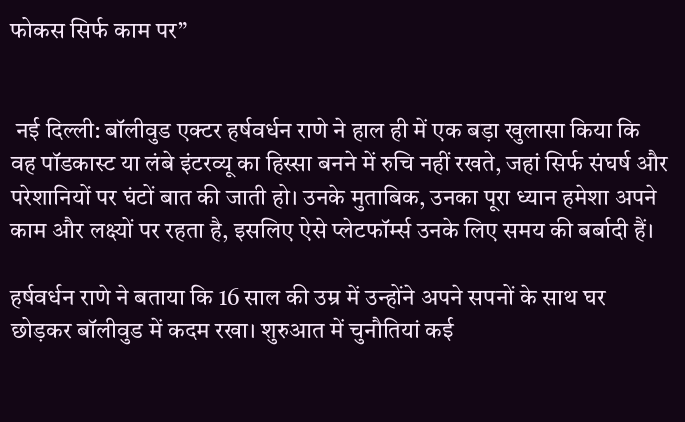फोकस सिर्फ काम पर”


 नई दिल्ली: बॉलीवुड एक्टर हर्षवर्धन राणे ने हाल ही में एक बड़ा खुलासा किया कि वह पॉडकास्ट या लंबे इंटरव्यू का हिस्सा बनने में रुचि नहीं रखते, जहां सिर्फ संघर्ष और परेशानियों पर घंटों बात की जाती हो। उनके मुताबिक, उनका पूरा ध्यान हमेशा अपने काम और लक्ष्यों पर रहता है, इसलिए ऐसे प्लेटफॉर्म्स उनके लिए समय की बर्बादी हैं।

हर्षवर्धन राणे ने बताया कि 16 साल की उम्र में उन्होंने अपने सपनों के साथ घर छोड़कर बॉलीवुड में कदम रखा। शुरुआत में चुनौतियां कई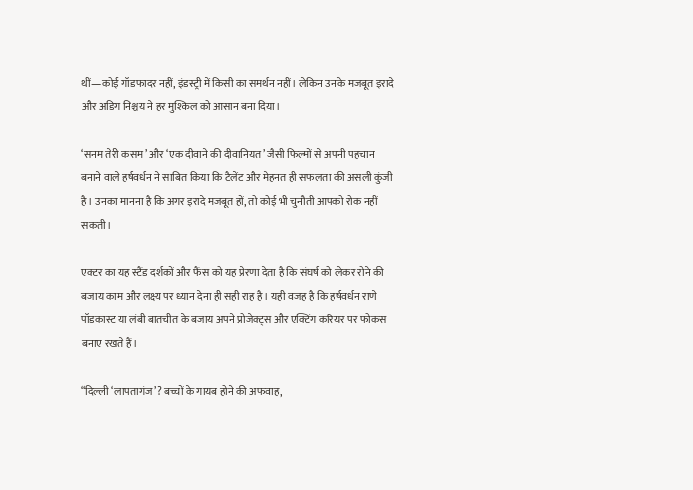थीं—कोई गॉडफादर नहीं, इंडस्ट्री में किसी का समर्थन नहीं। लेकिन उनके मजबूत इरादे और अडिग निश्चय ने हर मुश्किल को आसान बना दिया।

‘सनम तेरी कसम’ और ‘एक दीवाने की दीवानियत’ जैसी फिल्मों से अपनी पहचान बनाने वाले हर्षवर्धन ने साबित किया कि टैलेंट और मेहनत ही सफलता की असली कुंजी है। उनका मानना है कि अगर इरादे मजबूत हों, तो कोई भी चुनौती आपको रोक नहीं सकती।

एक्टर का यह स्टैंड दर्शकों और फैंस को यह प्रेरणा देता है कि संघर्ष को लेकर रोने की बजाय काम और लक्ष्य पर ध्यान देना ही सही राह है। यही वजह है कि हर्षवर्धन राणे पॉडकास्ट या लंबी बातचीत के बजाय अपने प्रोजेक्ट्स और एक्टिंग करियर पर फोकस बनाए रखते हैं।

“दिल्ली ‘लापतागंज’? बच्चों के गायब होने की अफवाह,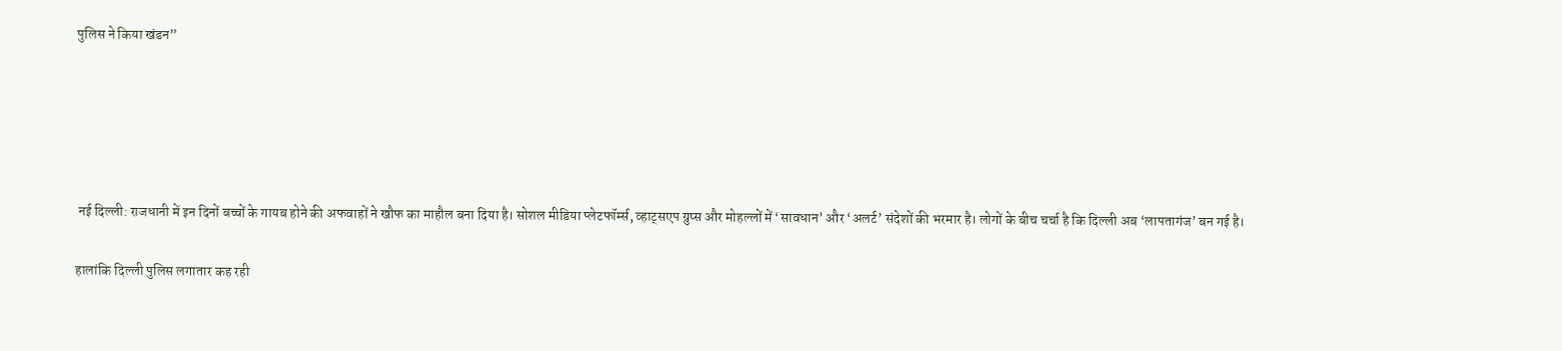पुलिस ने किया खंडन”





 नई दिल्ली: राजधानी में इन दिनों बच्चों के गायब होने की अफवाहों ने खौफ का माहौल बना दिया है। सोशल मीडिया प्लेटफॉर्म्स, व्हाट्सएप ग्रुप्स और मोहल्लों में ‘सावधान’ और ‘अलर्ट’ संदेशों की भरमार है। लोगों के बीच चर्चा है कि दिल्ली अब ‘लापतागंज’ बन गई है।

हालांकि दिल्ली पुलिस लगातार कह रही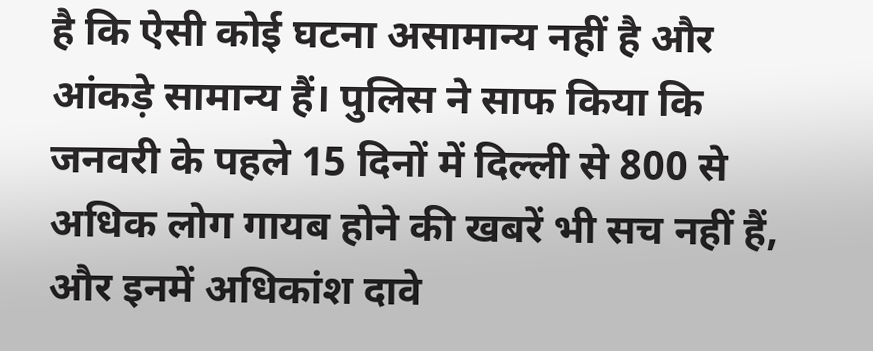है कि ऐसी कोई घटना असामान्य नहीं है और आंकड़े सामान्य हैं। पुलिस ने साफ किया कि जनवरी के पहले 15 दिनों में दिल्ली से 800 से अधिक लोग गायब होने की खबरें भी सच नहीं हैं, और इनमें अधिकांश दावे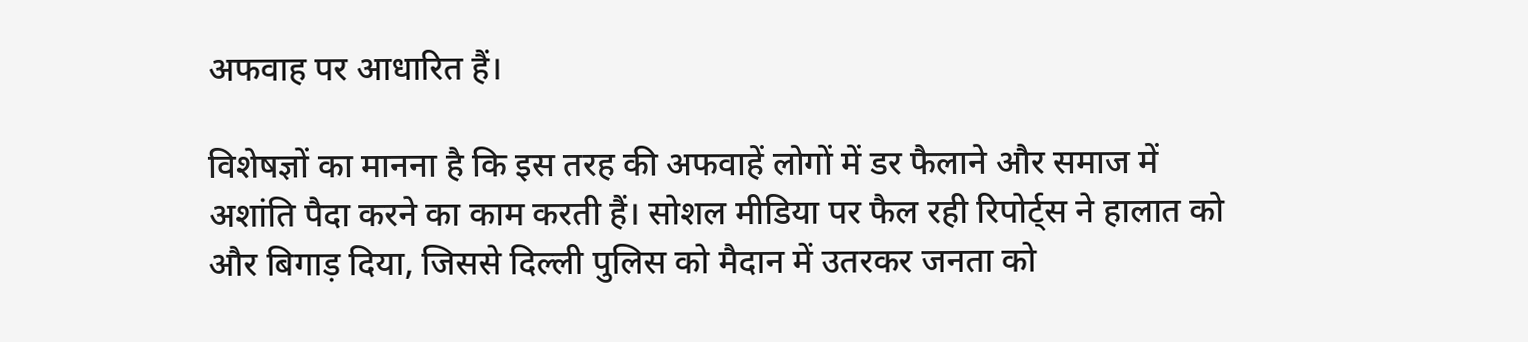अफवाह पर आधारित हैं।

विशेषज्ञों का मानना है कि इस तरह की अफवाहें लोगों में डर फैलाने और समाज में अशांति पैदा करने का काम करती हैं। सोशल मीडिया पर फैल रही रिपोर्ट्स ने हालात को और बिगाड़ दिया, जिससे दिल्ली पुलिस को मैदान में उतरकर जनता को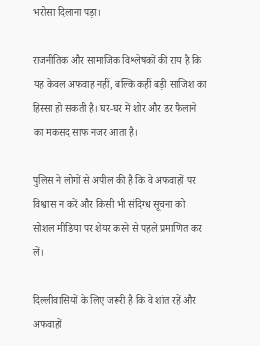भरोसा दिलाना पड़ा।

राजनीतिक और सामाजिक विश्लेषकों की राय है कि यह केवल अफवाह नहीं, बल्कि कहीं बड़ी साजिश का हिस्सा हो सकती है। घर-घर में शोर और डर फैलाने का मकसद साफ नजर आता है।

पुलिस ने लोगों से अपील की है कि वे अफवाहों पर विश्वास न करें और किसी भी संदिग्ध सूचना को सोशल मीडिया पर शेयर करने से पहले प्रमाणित कर लें।

दिल्लीवासियों के लिए जरूरी है कि वे शांत रहें और अफवाहों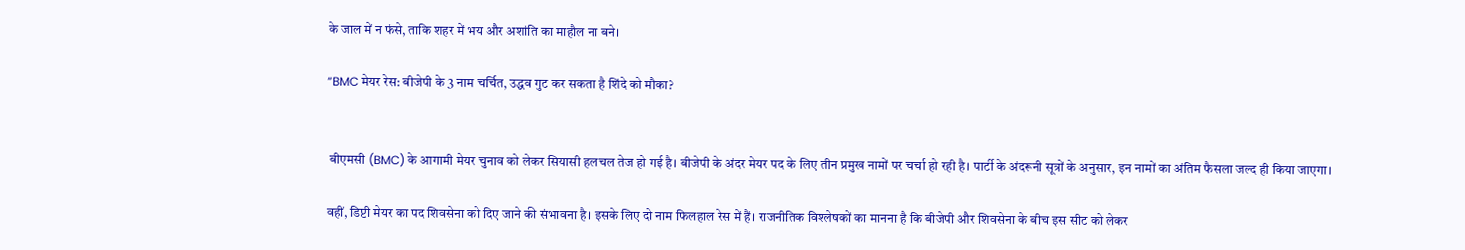के जाल में न फंसे, ताकि शहर में भय और अशांति का माहौल ना बने।

“BMC मेयर रेस: बीजेपी के 3 नाम चर्चित, उद्धव गुट कर सकता है शिंदे को मौका?


 बीएमसी (BMC) के आगामी मेयर चुनाव को लेकर सियासी हलचल तेज हो गई है। बीजेपी के अंदर मेयर पद के लिए तीन प्रमुख नामों पर चर्चा हो रही है। पार्टी के अंदरूनी सूत्रों के अनुसार, इन नामों का अंतिम फैसला जल्द ही किया जाएगा।

वहीं, डिप्टी मेयर का पद शिवसेना को दिए जाने की संभावना है। इसके लिए दो नाम फिलहाल रेस में हैं। राजनीतिक विश्लेषकों का मानना है कि बीजेपी और शिवसेना के बीच इस सीट को लेकर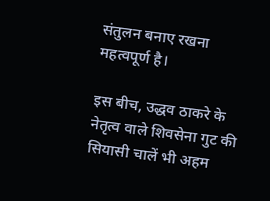संतुलन बनाए रखना महत्वपूर्ण है।

इस बीच, उद्धव ठाकरे के नेतृत्व वाले शिवसेना गुट की सियासी चालें भी अहम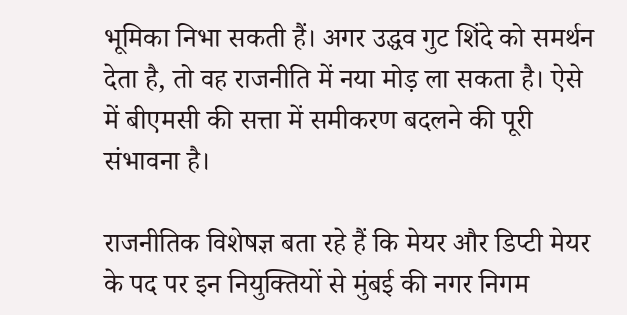भूमिका निभा सकती हैं। अगर उद्धव गुट शिंदे को समर्थन देता है, तो वह राजनीति में नया मोड़ ला सकता है। ऐसे में बीएमसी की सत्ता में समीकरण बदलने की पूरी संभावना है।

राजनीतिक विशेषज्ञ बता रहे हैं कि मेयर और डिप्टी मेयर के पद पर इन नियुक्तियों से मुंबई की नगर निगम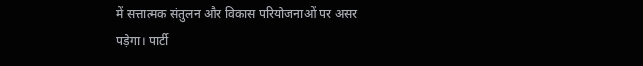में सत्तात्मक संतुलन और विकास परियोजनाओं पर असर पड़ेगा। पार्टी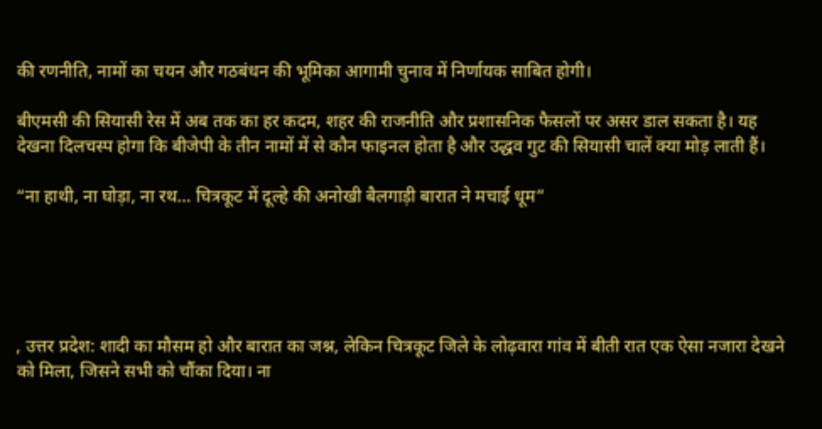की रणनीति, नामों का चयन और गठबंधन की भूमिका आगामी चुनाव में निर्णायक साबित होगी।

बीएमसी की सियासी रेस में अब तक का हर कदम, शहर की राजनीति और प्रशासनिक फैसलों पर असर डाल सकता है। यह देखना दिलचस्प होगा कि बीजेपी के तीन नामों में से कौन फाइनल होता है और उद्धव गुट की सियासी चालें क्या मोड़ लाती हैं।

“ना हाथी, ना घोड़ा, ना रथ… चित्रकूट में दूल्हे की अनोखी बैलगाड़ी बारात ने मचाई धूम”





, उत्तर प्रदेश: शादी का मौसम हो और बारात का जश्न, लेकिन चित्रकूट जिले के लोढ़वारा गांव में बीती रात एक ऐसा नजारा देखने को मिला, जिसने सभी को चौंका दिया। ना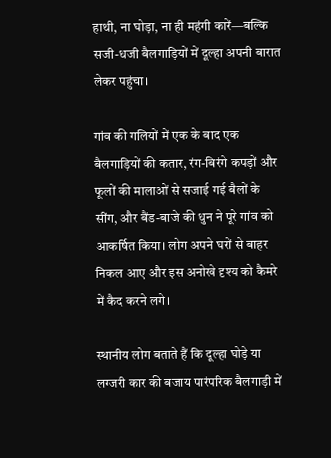हाथी, ना घोड़ा, ना ही महंगी कारें—बल्कि सजी-धजी बैलगाड़ियों में दूल्हा अपनी बारात लेकर पहुंचा।

गांव की गलियों में एक के बाद एक बैलगाड़ियों की कतार, रंग-बिरंगे कपड़ों और फूलों की मालाओं से सजाई गई बैलों के सींग, और बैंड-बाजे की धुन ने पूरे गांव को आकर्षित किया। लोग अपने घरों से बाहर निकल आए और इस अनोखे दृश्य को कैमरे में कैद करने लगे।

स्थानीय लोग बताते हैं कि दूल्हा घोड़े या लग्जरी कार की बजाय पारंपरिक बैलगाड़ी में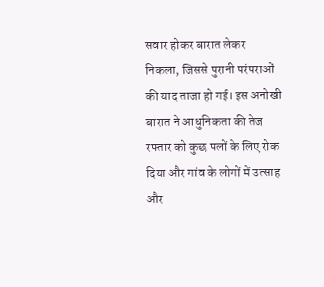सवार होकर बारात लेकर निकला, जिससे पुरानी परंपराओं की याद ताजा हो गई। इस अनोखी बारात ने आधुनिकता की तेज रफ्तार को कुछ पलों के लिए रोक दिया और गांव के लोगों में उत्साह और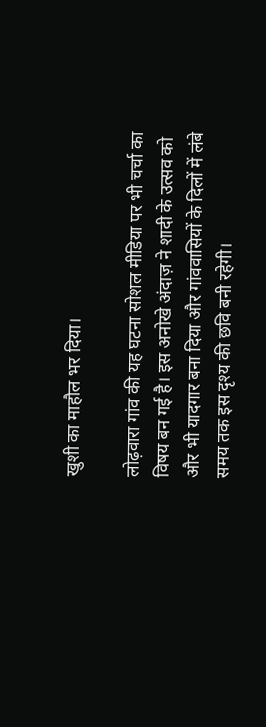खुशी का माहौल भर दिया।

लोढ़वारा गांव की यह घटना सोशल मीडिया पर भी चर्चा का विषय बन गई है। इस अनोखे अंदाज़ ने शादी के उत्सव को और भी यादगार बना दिया और गांववासियों के दिलों में लंबे समय तक इस दृश्य की छवि बनी रहेगी।